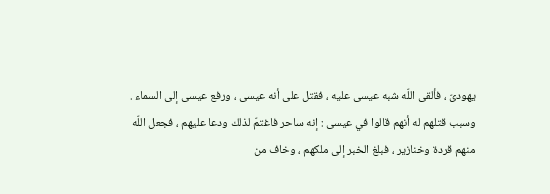يهودىّ ، فألقى اللّه شبه عيسى عليه ، فقتل على أنه عيسى ، ورفع عيسى إلى السماء .
وسبب قتلهم له أنهم قالوا في عيسى : إنه ساحر فاغتمّ لذلك ودعا عليهم ، فجعل اللّه منهم قردة وخنازير ، فبلغ الخبر إلى ملكهم ، وخاف من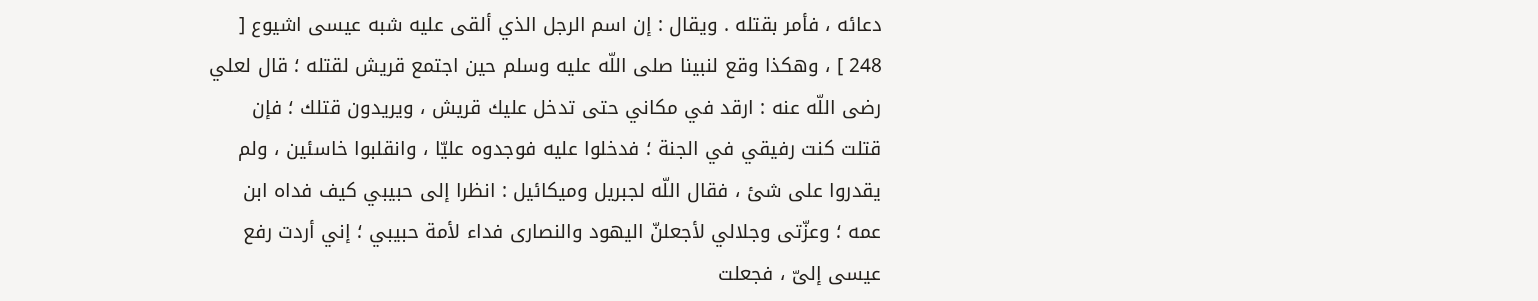دعائه ، فأمر بقتله . ويقال : إن اسم الرجل الذي ألقى عليه شبه عيسى اشيوع [ 248 ] ، وهكذا وقع لنبينا صلى اللّه عليه وسلم حين اجتمع قريش لقتله ؛ قال لعلي رضى اللّه عنه : ارقد في مكاني حتى تدخل عليك قريش ، ويريدون قتلك ؛ فإن قتلت كنت رفيقي في الجنة ؛ فدخلوا عليه فوجدوه عليّا ، وانقلبوا خاسئين ، ولم يقدروا على شئ ، فقال اللّه لجبريل وميكائيل : انظرا إلى حبيبي كيف فداه ابن عمه ؛ وعزّتى وجلالي لأجعلنّ اليهود والنصارى فداء لأمة حبيبي ؛ إني أردت رفع عيسى إلىّ ، فجعلت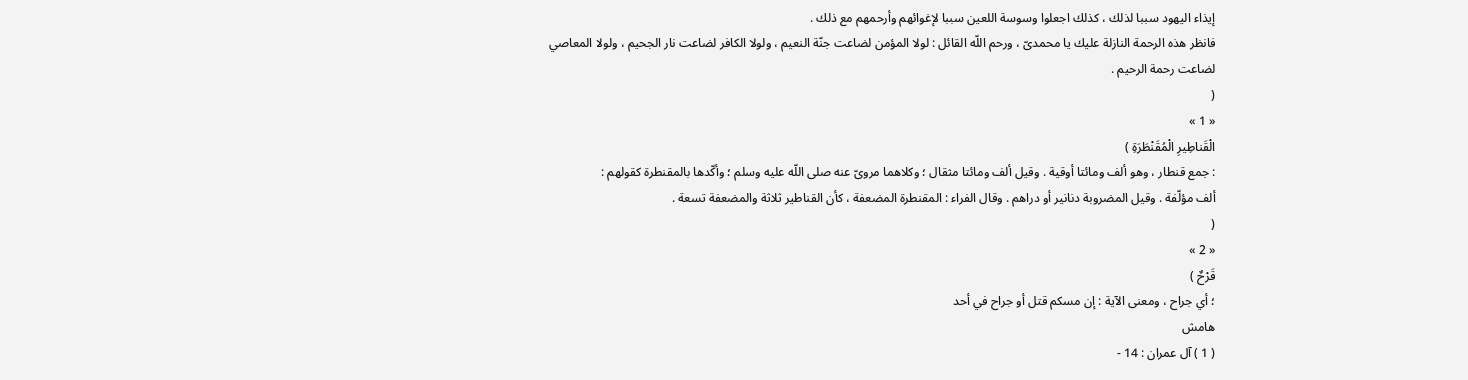إيذاء اليهود سببا لذلك ، كذلك اجعلوا وسوسة اللعين سببا لإغوائهم وأرحمهم مع ذلك .
فانظر هذه الرحمة النازلة عليك يا محمدىّ ، ورحم اللّه القائل : لولا المؤمن لضاعت جنّة النعيم ، ولولا الكافر لضاعت نار الجحيم ، ولولا المعاصي لضاعت رحمة الرحيم .
(
« 1 »
الْقَناطِيرِ الْمُقَنْطَرَةِ )
: جمع قنطار ، وهو ألف ومائتا أوقية . وقيل ألف ومائتا مثقال ؛ وكلاهما مروىّ عنه صلى اللّه عليه وسلم ؛ وأكّدها بالمقنطرة كقولهم :
ألف مؤلّفة . وقيل المضروبة دنانير أو دراهم . وقال الفراء : المقنطرة المضعفة ، كأن القناطير ثلاثة والمضعفة تسعة .
(
« 2 »
قَرْحٌ )
؛ أي جراح ، ومعنى الآية : إن مسكم قتل أو جراح في أحد
هامش
( 1 ) آل عمران : 14 -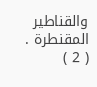والقناطير المقنطرة .
( 2 )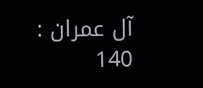آل عمران : 140